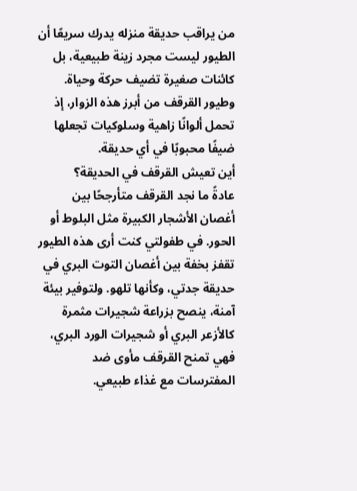من يراقب حديقة منزله يدرك سريعًا أن الطيور ليست مجرد زينة طبيعية، بل كائنات صغيرة تضيف حركة وحياة. وطيور القرقف من أبرز هذه الزوار، إذ تحمل ألوانًا زاهية وسلوكيات تجعلها ضيفًا محبوبًا في أي حديقة.
أين تعيش القرقف في الحديقة؟
عادةً ما نجد القرقف متأرجحًا بين أغصان الأشجار الكبيرة مثل البلوط أو الحور. في طفولتي كنت أرى هذه الطيور تقفز بخفة بين أغصان التوت البري في حديقة جدتي، وكأنها تلهو. ولتوفير بيئة آمنة، ينصح بزراعة شجيرات مثمرة كالأزعر البري أو شجيرات الورد البري، فهي تمنح القرقف مأوى ضد المفترسات مع غذاء طبيعي.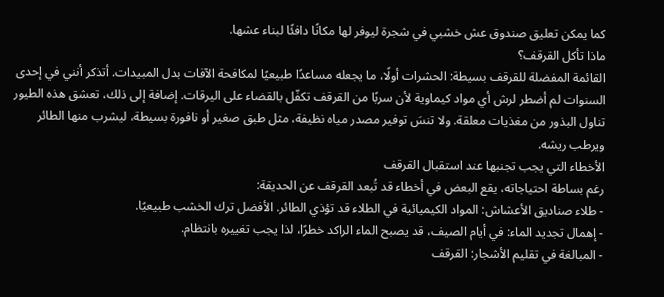كما يمكن تعليق صندوق عش خشبي في شجرة ليوفر لها مكانًا دافئًا لبناء عشها.
ماذا تأكل القرقف؟
القائمة المفضلة للقرقف بسيطة: الحشرات أولًا، ما يجعله مساعدًا طبيعيًا لمكافحة الآفات بدل المبيدات. أتذكر أنني في إحدى السنوات لم أضطر لرش أي مواد كيماوية لأن سربًا من القرقف تكفّل بالقضاء على اليرقات. إضافة إلى ذلك، تعشق هذه الطيور تناول البذور من مغذيات معلقة. ولا تنسَ توفير مصدر مياه نظيفة، مثل طبق صغير أو نافورة بسيطة، ليشرب منها الطائر ويرطب ريشه.
الأخطاء التي يجب تجنبها عند استقبال القرقف
رغم بساطة احتياجاته، يقع البعض في أخطاء قد تُبعد القرقف عن الحديقة:
- طلاء صناديق الأعشاش: المواد الكيميائية في الطلاء قد تؤذي الطائر. الأفضل ترك الخشب طبيعيًا.
- إهمال تجديد الماء: في أيام الصيف، قد يصبح الماء الراكد خطرًا، لذا يجب تغييره بانتظام.
- المبالغة في تقليم الأشجار: القرقف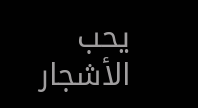يحب الأشجار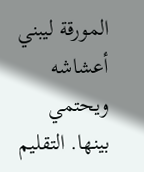المورقة ليبني أعشاشه ويحتمي بينها. التقليم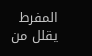المفرط يقلل من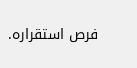فرص استقراره.